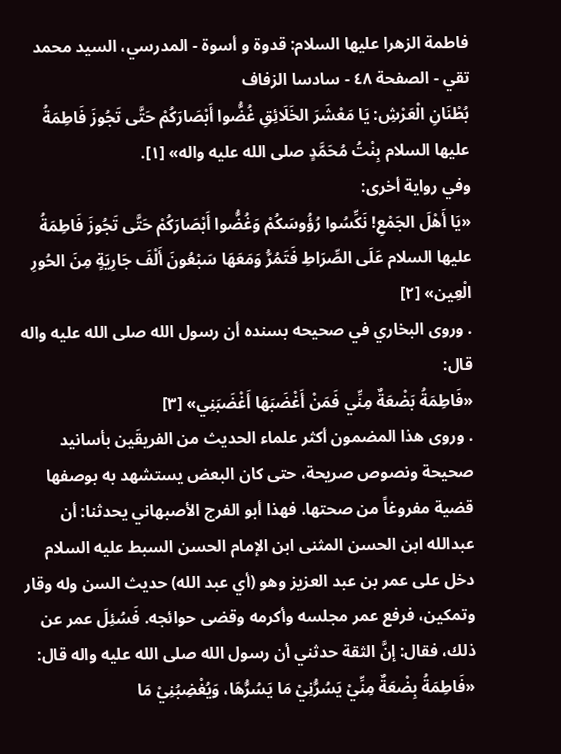فاطمة الزهرا عليها السلام: قدوة و أسوة - المدرسي، السيد محمد تقي - الصفحة ٤٨ - سادسا الزفاف
بُطْنَانِ الْعَرْشِ: يَا مَعْشَرَ الخَلَائِقِ غُضُّوا أَبْصَارَكُمْ حَتَّى تَجُوزَ فَاطِمَةُ عليها السلام بِنْتُ مُحَمَّدٍ صلى الله عليه واله» [١].
وفي رواية أخرى:
«يَا أَهْلَ الجَمْعِ! نَكِّسُوا رُؤُوسَكُمْ وَغُضُّوا أَبْصَارَكُمْ حَتَّى تَجُوزَ فَاطِمَةُ عليها السلام عَلَى الصِّرَاطِ فَتَمُرُّ وَمَعَهَا سَبْعُونَ أَلْفَ جَارِيَةٍ مِنَ الحُورِ الْعِين» [٢]
. وروى البخاري في صحيحه بسنده أن رسول الله صلى الله عليه واله قال:
«فَاطِمَةُ بَضْعَةٌ مِنِّي فَمَنْ أَغْضَبَهَا أَغْضَبَنِي» [٣]
. وروى هذا المضمون أكثر علماء الحديث من الفريقَين بأسانيد صحيحة ونصوص صريحة، حتى كان البعض يستشهد به بوصفها قضية مفروغاً من صحتها. فهذا أبو الفرج الأصبهاني يحدثنا: أن عبدالله ابن الحسن المثنى ابن الإمام الحسن السبط عليه السلام دخل على عمر بن عبد العزيز وهو (أي عبد الله) حديث السن وله وقار وتمكين، فرفع عمر مجلسه وأكرمه وقضى حوائجه. فَسُئِلَ عمر عن ذلك، فقال: إنَّ الثقة حدثني أن رسول الله صلى الله عليه واله قال:
«فَاطِمَةُ بِضْعَةٌ مِنِّيْ يَسُرُّنِيْ مَا يَسُرُّهَا، وَيُغْضِبُنِيْ مَا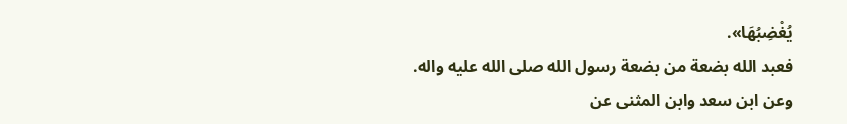يُغْضِبُهَا».
فعبد الله بضعة من بضعة رسول الله صلى الله عليه واله.
وعن ابن سعد وابن المثنى عن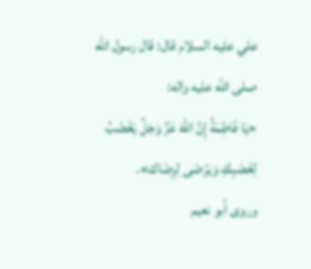علي عليه السلام قال: قال رسول الله صلى الله عليه واله:
«يَا فَاطِمَةُ إِنَّ اللهَ عَزَّ وَجَلَّ يَغْضَبُ لِغَضَبِكِ وَيَرْضَى لِرِضَاك».
وروى أبو نعيم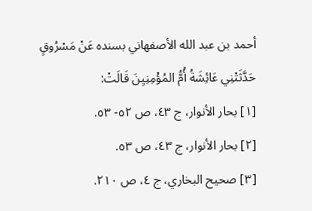أحمد بن عبد الله الأصفهاني بسنده عَنْ مَسْرُوقٍ حَدَّثَتْنِي عَائِشَةُ أُمُّ المُؤْمِنِيِنَ قَالَتْ:
[١] بحار الأنوار، ج ٤٣، ص ٥٢- ٥٣.
[٢] بحار الأنوار، ج ٤٣، ص ٥٣.
[٣] صحيح البخاري، ج ٤، ص ٢١٠.